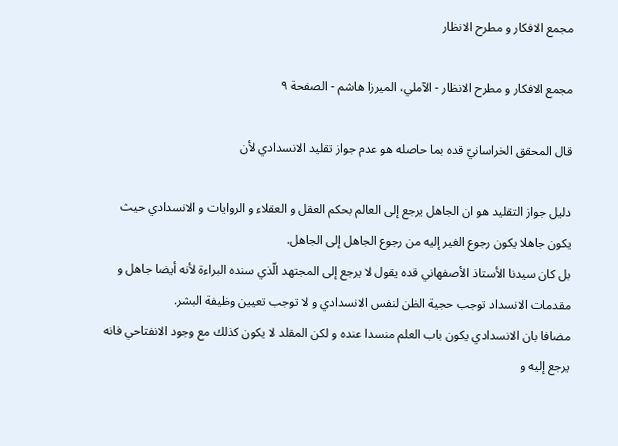مجمع الافكار و مطرح الانظار

مجمع الافكار و مطرح الانظار - الآملي، الميرزا هاشم - الصفحة ٩

قال المحقق الخراسانيّ قده بما حاصله هو عدم جواز تقليد الانسدادي لأن‌

دليل جواز التقليد هو ان الجاهل يرجع إلى العالم بحكم العقل و العقلاء و الروايات‌ و الانسدادي حيث يكون جاهلا يكون رجوع الغير إليه من رجوع الجاهل إلى الجاهل.
بل كان سيدنا الأستاذ الأصفهاني قده يقول لا يرجع إلى المجتهد الّذي‌ سنده البراءة لأنه أيضا جاهل و مقدمات الانسداد توجب حجية الظن لنفس الانسدادي‌ و لا توجب تعيين وظيفة البشر.
مضافا بان الانسدادي يكون باب العلم منسدا عنده و لكن المقلد لا يكون‌ كذلك مع وجود الانفتاحي فانه يرجع إليه و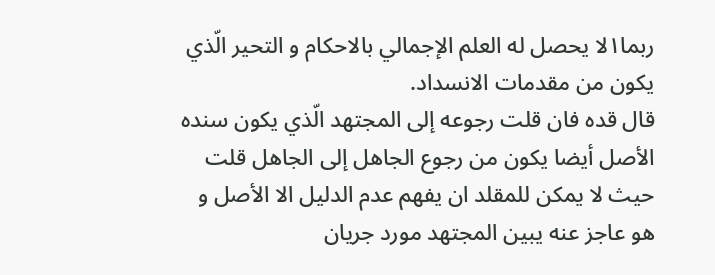ربما١لا يحصل له العلم الإجمالي‌ بالاحكام و التحير الّذي يكون من مقدمات الانسداد.
قال قده فان قلت رجوعه إلى المجتهد الّذي يكون سنده الأصل أيضا يكون‌ من رجوع الجاهل إلى الجاهل قلت حيث لا يمكن للمقلد ان يفهم عدم الدليل الا الأصل و هو عاجز عنه يبين المجتهد مورد جريان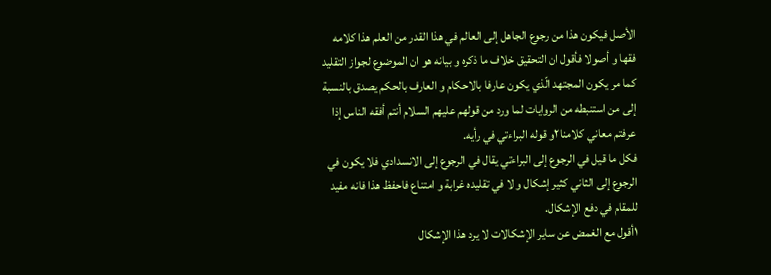الأصل فيكون هذا من رجوع‌ الجاهل إلى العالم في هذا القدر من العلم هذا كلامه فقها و أصولا فأقول ان التحقيق‌ خلاف ما ذكره و بيانه هو ان الموضوع لجواز التقليد كما مر يكون المجتهد الّذي يكون عارفا بالاحكام و العارف بالحكم يصدق بالنسبة إلى من استنبطه من‌ الروايات لما ورد من قولهم عليهم السلام أنتم أفقه الناس إذا عرفتم معاني كلامنا٢و قوله‌ البراءتي في رأيه.
فكل ما قيل في الرجوع إلى البراءتي يقال في الرجوع إلى الانسدادي فلا يكون في الرجوع إلى الثاني كثير إشكال و لا في تقليده غرابة و امتناع فاحفظ هذا فانه مفيد للمقام في دفع الإشكال.
١أقول مع الغمض عن ساير الإشكالات لا يرد هذا الإشكال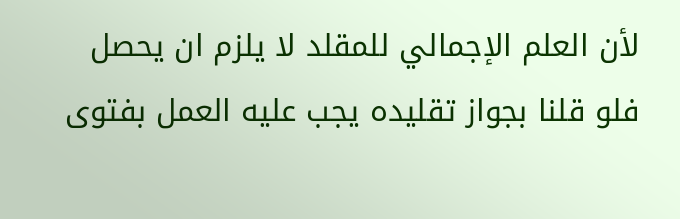لأن العلم الإجمالي‌ للمقلد لا يلزم ان يحصل فلو قلنا بجواز تقليده يجب عليه العمل بفتوى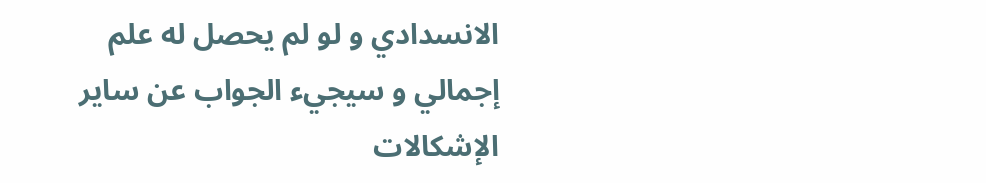الانسدادي‌ و لو لم يحصل له علم إجمالي و سيجي‌ء الجواب عن ساير الإشكالات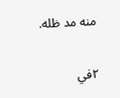منه مد ظله.

٢في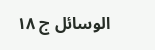الوسائل ج ١٨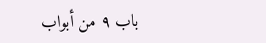باب ٩ من أبواب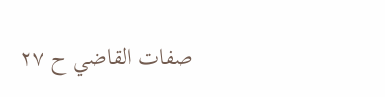صفات القاضي ح ٢٧